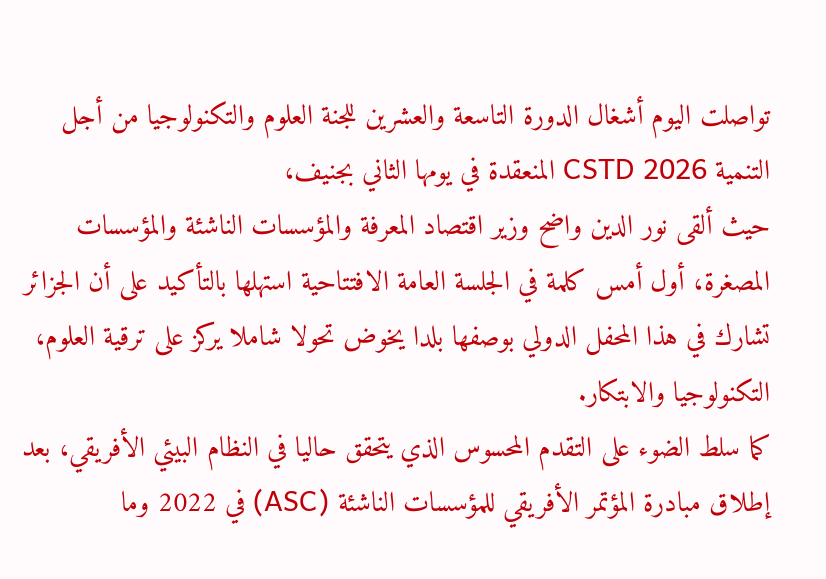تواصلت اليوم أشغال الدورة التاسعة والعشرين للجنة العلوم والتكنولوجيا من أجل التنمية CSTD 2026 المنعقدة في يومها الثاني بجنيف،
حيث ألقى نور الدين واضح وزير اقتصاد المعرفة والمؤسسات الناشئة والمؤسسات المصغرة، أول أمس كلمة في الجلسة العامة الافتتاحية استهلها بالتأكيد على أن الجزائر تشارك في هذا المحفل الدولي بوصفها بلدا يخوض تحولا شاملا يركز على ترقية العلوم، التكنولوجيا والابتكار.
كما سلط الضوء على التقدم المحسوس الذي يتحقق حاليا في النظام البيئي الأفريقي، بعد إطلاق مبادرة المؤتمر الأفريقي للمؤسسات الناشئة (ASC) في 2022 وما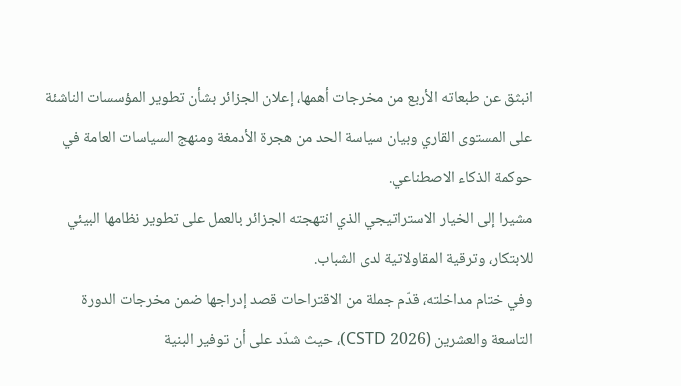انبثق عن طبعاته الأربع من مخرجات أهمها، إعلان الجزائر بشأن تطوير المؤسسات الناشئة على المستوى القاري وبيان سياسة الحد من هجرة الأدمغة ومنهج السياسات العامة في حوكمة الذكاء الاصطناعي.
مشيرا إلى الخيار الاستراتيجي الذي انتهجته الجزائر بالعمل على تطوير نظامها البيئي للابتكار، وترقية المقاولاتية لدى الشباب.
وفي ختام مداخلته، قدّم جملة من الاقتراحات قصد إدراجها ضمن مخرجات الدورة التاسعة والعشرين (CSTD 2026)، حيث شدّد على أن توفير البنية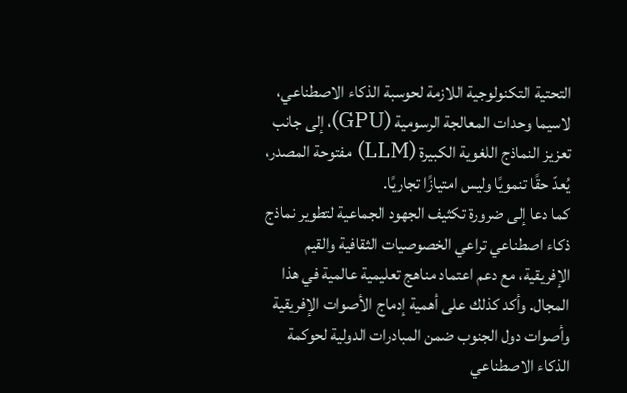التحتية التكنولوجية اللازمة لحوسبة الذكاء الاصطناعي، لاسيما وحدات المعالجة الرسومية (GPU)، إلى جانب تعزيز النماذج اللغوية الكبيرة (LLM) مفتوحة المصدر، يُعدّ حقًا تنمويًا وليس امتيازًا تجاريًا.
كما دعا إلى ضرورة تكثيف الجهود الجماعية لتطوير نماذج ذكاء اصطناعي تراعي الخصوصيات الثقافية والقيم الإفريقية، مع دعم اعتماد مناهج تعليمية عالمية في هذا المجال. وأكد كذلك على أهمية إدماج الأصوات الإفريقية وأصوات دول الجنوب ضمن المبادرات الدولية لحوكمة الذكاء الاصطناعي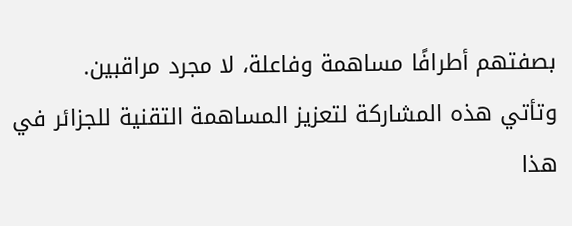بصفتهم أطرافًا مساهمة وفاعلة، لا مجرد مراقبين.
وتأتي هذه المشاركة لتعزيز المساهمة التقنية للجزائر في هذا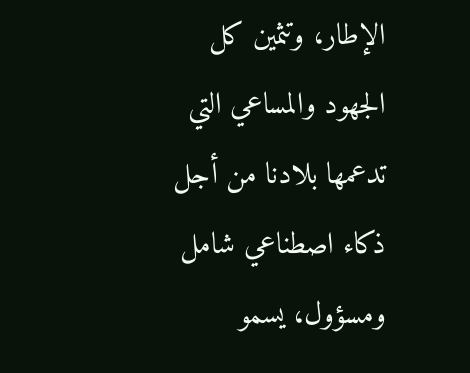الإطار، وتثمين كل الجهود والمساعي التي تدعمها بلادنا من أجل ذكاء اصطناعي شامل ومسؤول، يسمو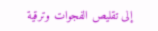إلى تقليص الفجوات وترقية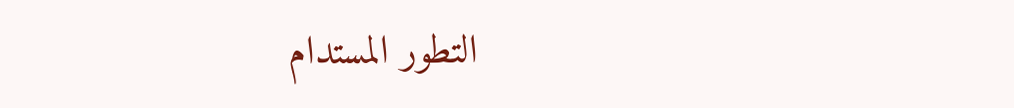التطور المستدام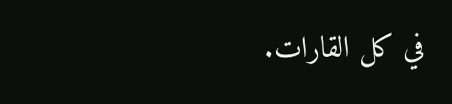في كل القارات.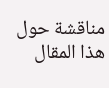مناقشة حول هذا المقال